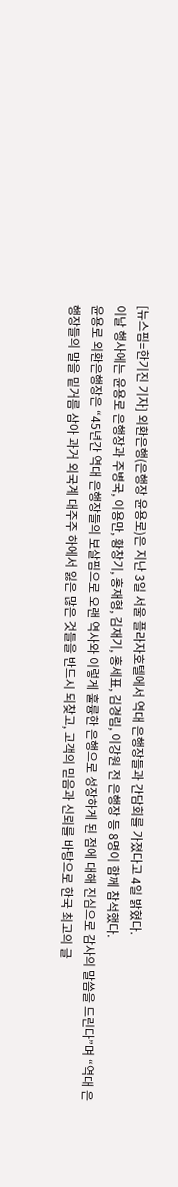[뉴스핌=한기진 기자] 외환은행(은행장 윤용로)은 지난 3일 서울 플라자호텔에서 역대 은행장들과 간담회를 가졌다고 4일 밝혔다.
이날 행사에는 윤용로 은행장과 주병국, 이용만, 황창기, 홍재형, 김재기, 홍세표, 김경림, 이강원 전 은행장 등 8명이 함께 참석했다.
윤용로 외환은행장은 “45년간 역대 은행장들의 보살핌으로 오랜 역사와 이렇게 훌륭한 은행으로 성장하게 된 점에 대해 진심으로 감사의 말씀을 드린다”며 “역대 은행장들의 말을 밑거름 삼아 과거 외국계 대주주 하에서 잃은 많은 것들을 반드시 되찾고, 고객의 믿음과 신뢰를 바탕으로 한국 최고의 글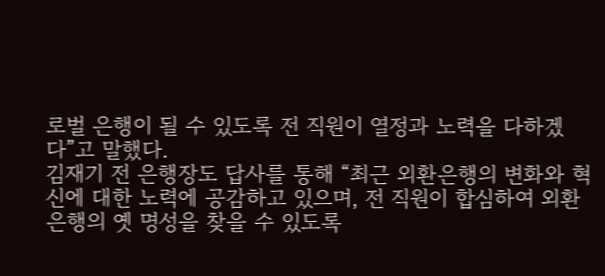로벌 은행이 될 수 있도록 전 직원이 열정과 노력을 다하겠다”고 말했다.
김재기 전 은행장도 답사를 통해 “최근 외환은행의 변화와 혁신에 대한 노력에 공감하고 있으며, 전 직원이 합심하여 외환은행의 옛 명성을 찾을 수 있도록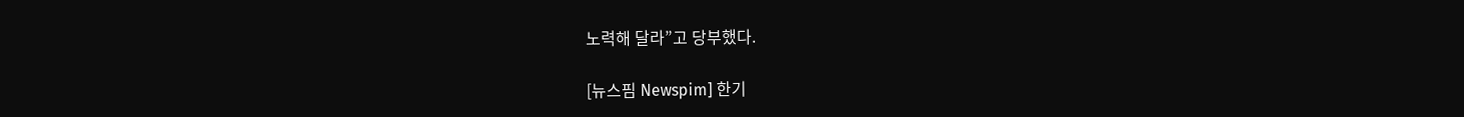노력해 달라”고 당부했다.

[뉴스핌 Newspim] 한기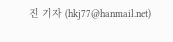진 기자 (hkj77@hanmail.net)